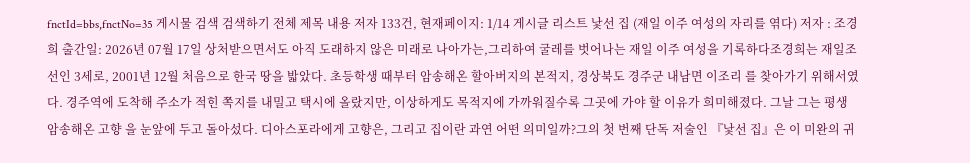fnctId=bbs,fnctNo=35 게시물 검색 검색하기 전체 제목 내용 저자 133건, 현재페이지: 1/14 게시글 리스트 낯선 집 (재일 이주 여성의 자리를 엮다) 저자 : 조경희 출간일: 2026년 07월 17일 상처받으면서도 아직 도래하지 않은 미래로 나아가는,그리하여 굴레를 벗어나는 재일 이주 여성을 기록하다조경희는 재일조선인 3세로, 2001년 12월 처음으로 한국 땅을 밟았다. 초등학생 때부터 암송해온 할아버지의 본적지, 경상북도 경주군 내남면 이조리 를 찾아가기 위해서였다. 경주역에 도착해 주소가 적힌 쪽지를 내밀고 택시에 올랐지만, 이상하게도 목적지에 가까워질수록 그곳에 가야 할 이유가 희미해졌다. 그날 그는 평생 암송해온 고향 을 눈앞에 두고 돌아섰다. 디아스포라에게 고향은, 그리고 집이란 과연 어떤 의미일까?그의 첫 번째 단독 저술인 『낯선 집』은 이 미완의 귀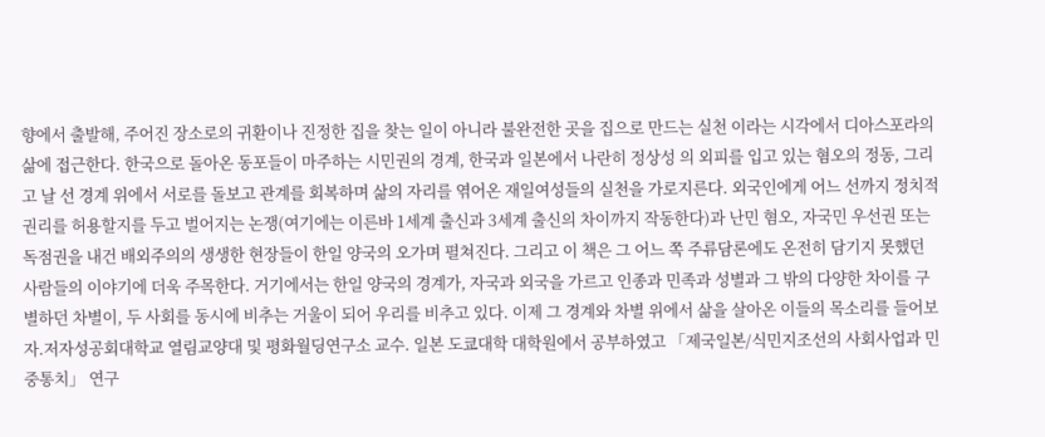향에서 출발해, 주어진 장소로의 귀환이나 진정한 집을 찾는 일이 아니라 불완전한 곳을 집으로 만드는 실천 이라는 시각에서 디아스포라의 삶에 접근한다. 한국으로 돌아온 동포들이 마주하는 시민권의 경계, 한국과 일본에서 나란히 정상성 의 외피를 입고 있는 혐오의 정동, 그리고 날 선 경계 위에서 서로를 돌보고 관계를 회복하며 삶의 자리를 엮어온 재일여성들의 실천을 가로지른다. 외국인에게 어느 선까지 정치적 권리를 허용할지를 두고 벌어지는 논쟁(여기에는 이른바 1세계 출신과 3세계 출신의 차이까지 작동한다)과 난민 혐오, 자국민 우선권 또는 독점권을 내건 배외주의의 생생한 현장들이 한일 양국의 오가며 펼쳐진다. 그리고 이 책은 그 어느 쪽 주류담론에도 온전히 담기지 못했던 사람들의 이야기에 더욱 주목한다. 거기에서는 한일 양국의 경계가, 자국과 외국을 가르고 인종과 민족과 성별과 그 밖의 다양한 차이를 구별하던 차별이, 두 사회를 동시에 비추는 거울이 되어 우리를 비추고 있다. 이제 그 경계와 차별 위에서 삶을 살아온 이들의 목소리를 들어보자.저자성공회대학교 열림교양대 및 평화월딩연구소 교수. 일본 도쿄대학 대학원에서 공부하였고 「제국일본/식민지조선의 사회사업과 민중통치」 연구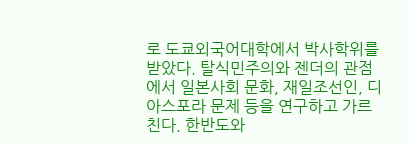로 도쿄외국어대학에서 박사학위를 받았다. 탈식민주의와 젠더의 관점에서 일본사회 문화, 재일조선인, 디아스포라 문제 등을 연구하고 가르친다. 한반도와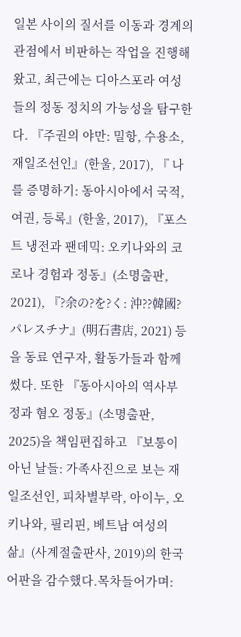일본 사이의 질서를 이동과 경계의 관점에서 비판하는 작업을 진행해왔고, 최근에는 디아스포라 여성들의 정동 정치의 가능성을 탐구한다. 『주권의 야만: 밀항, 수용소, 재일조선인』(한울, 2017), 『 나 를 증명하기: 동아시아에서 국적, 여권, 등록』(한울, 2017), 『포스트 냉전과 팬데믹: 오키나와의 코로나 경험과 정동』(소명출판, 2021), 『?余の?を?く: 沖??韓國?パレスチナ』(明石書店, 2021) 등을 동료 연구자, 활동가들과 함께 썼다. 또한 『동아시아의 역사부정과 혐오 정동』(소명출판, 2025)을 책임편집하고 『보통이 아닌 날들: 가족사진으로 보는 재일조선인, 피차별부락, 아이누, 오키나와, 필리핀, 베트남 여성의 삶』(사계절출판사, 2019)의 한국어판을 감수했다.목차들어가며: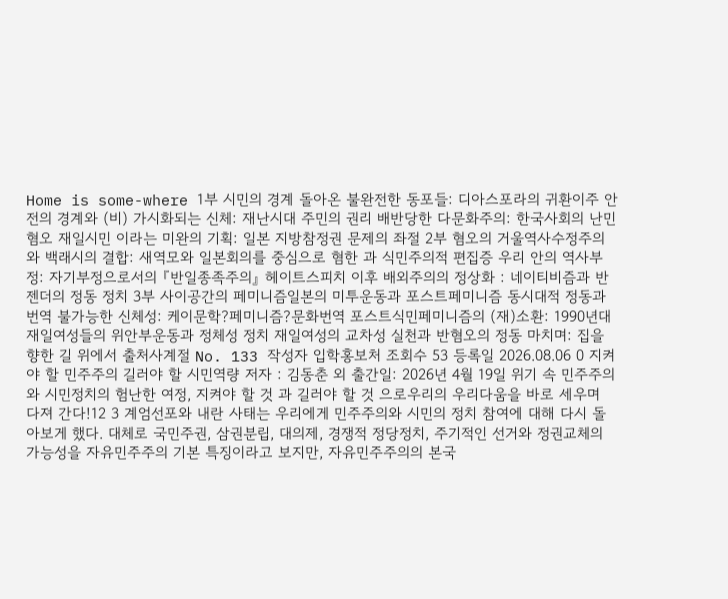Home is some-where 1부 시민의 경계 돌아온 불완전한 동포들: 디아스포라의 귀환이주 안전의 경계와 (비) 가시화되는 신체: 재난시대 주민의 권리 배반당한 다문화주의: 한국사회의 난민 혐오 재일시민 이라는 미완의 기획: 일본 지방참정권 문제의 좌절 2부 혐오의 거울역사수정주의와 백래시의 결합: 새역모와 일본회의를 중심으로 혐한 과 식민주의적 편집증 우리 안의 역사부정: 자기부정으로서의 『반일종족주의』 헤이트스피치 이후 배외주의의 정상화 : 네이티비즘과 반젠더의 정동 정치 3부 사이공간의 페미니즘일본의 미투운동과 포스트페미니즘 동시대적 정동과 번역 불가능한 신체성: 케이문학?페미니즘?문화번역 포스트식민페미니즘의 (재)소환: 1990년대 재일여성들의 위안부운동과 정체성 정치 재일여성의 교차성 실천과 반혐오의 정동 마치며: 집을 향한 길 위에서 출처사계절 No. 133 작성자 입학홍보처 조회수 53 등록일 2026.08.06 0 지켜야 할 민주주의 길러야 할 시민역량 저자 : 김동춘 외 출간일: 2026년 4월 19일 위기 속 민주주의와 시민정치의 험난한 여정, 지켜야 할 것 과 길러야 할 것 으로우리의 우리다움을 바로 세우며 다져 간다!12 3 계엄선포와 내란 사태는 우리에게 민주주의와 시민의 정치 참여에 대해 다시 돌아보게 했다. 대체로 국민주권, 삼권분립, 대의제, 경쟁적 정당정치, 주기적인 선거와 정권교체의 가능성을 자유민주주의 기본 특징이라고 보지만, 자유민주주의의 본국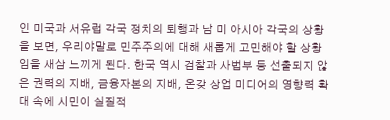인 미국과 서유럽 각국 정치의 퇴행과 남 미 아시아 각국의 상황을 보면, 우리야말로 민주주의에 대해 새롭게 고민해야 할 상황임을 새삼 느끼게 된다. 한국 역시 검찰과 사법부 등 선출되지 않은 권력의 지배, 금융자본의 지배, 온갖 상업 미디어의 영향력 확대 속에 시민이 실질적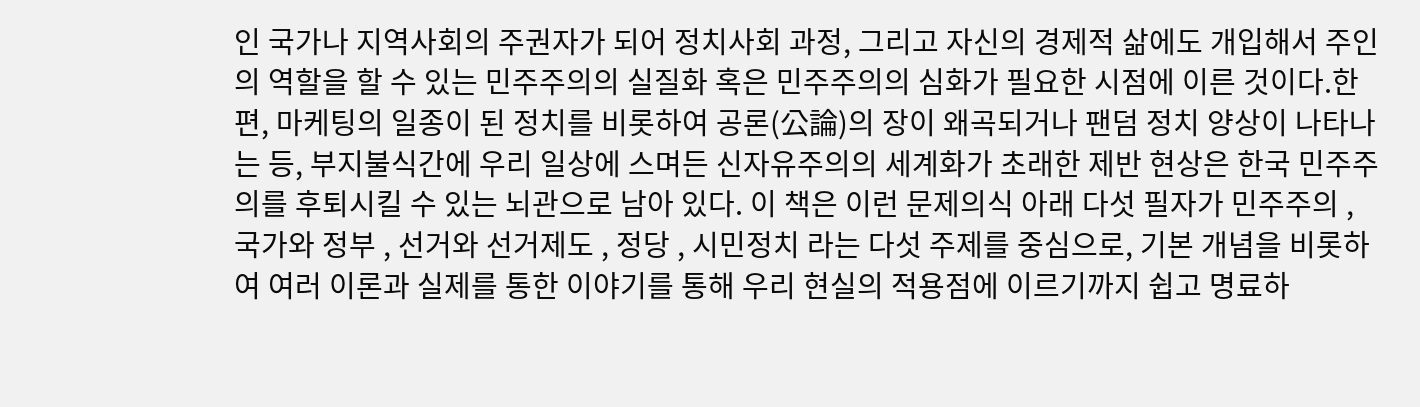인 국가나 지역사회의 주권자가 되어 정치사회 과정, 그리고 자신의 경제적 삶에도 개입해서 주인의 역할을 할 수 있는 민주주의의 실질화 혹은 민주주의의 심화가 필요한 시점에 이른 것이다.한편, 마케팅의 일종이 된 정치를 비롯하여 공론(公論)의 장이 왜곡되거나 팬덤 정치 양상이 나타나는 등, 부지불식간에 우리 일상에 스며든 신자유주의의 세계화가 초래한 제반 현상은 한국 민주주의를 후퇴시킬 수 있는 뇌관으로 남아 있다. 이 책은 이런 문제의식 아래 다섯 필자가 민주주의 , 국가와 정부 , 선거와 선거제도 , 정당 , 시민정치 라는 다섯 주제를 중심으로, 기본 개념을 비롯하여 여러 이론과 실제를 통한 이야기를 통해 우리 현실의 적용점에 이르기까지 쉽고 명료하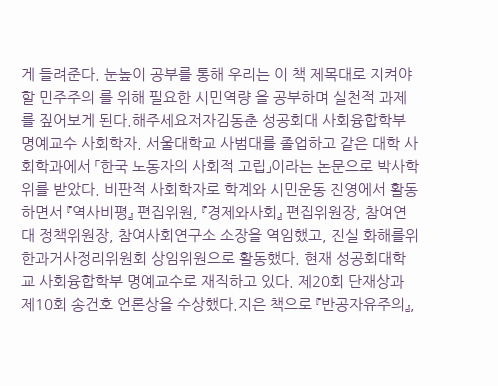게 들려준다. 눈높이 공부를 통해 우리는 이 책 제목대로 지켜야 할 민주주의 를 위해 필요한 시민역량 을 공부하며 실천적 과제를 짚어보게 된다.해주세요저자김동춘 성공회대 사회융합학부 명예교수 사회학자. 서울대학교 사범대를 졸업하고 같은 대학 사회학과에서 「한국 노동자의 사회적 고립」이라는 논문으로 박사학위를 받았다. 비판적 사회학자로 학계와 시민운동 진영에서 활동하면서 『역사비평』 편집위원, 『경제와사회』 편집위원장, 참여연대 정책위원장, 참여사회연구소 소장을 역임했고, 진실 화해를위한과거사정리위원회 상임위원으로 활동했다. 현재 성공회대학교 사회융합학부 명예교수로 재직하고 있다. 제20회 단재상과 제10회 송건호 언론상을 수상했다.지은 책으로 『반공자유주의』,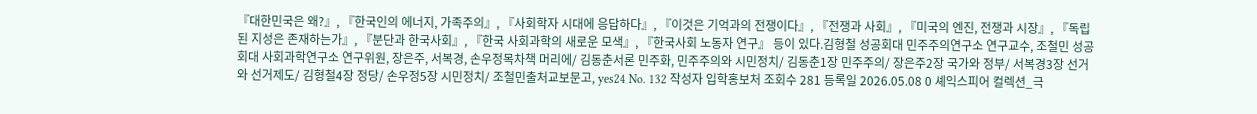『대한민국은 왜?』, 『한국인의 에너지, 가족주의』, 『사회학자 시대에 응답하다』, 『이것은 기억과의 전쟁이다』, 『전쟁과 사회』, 『미국의 엔진, 전쟁과 시장』, 『독립된 지성은 존재하는가』, 『분단과 한국사회』, 『한국 사회과학의 새로운 모색』, 『한국사회 노동자 연구』 등이 있다.김형철 성공회대 민주주의연구소 연구교수, 조철민 성공회대 사회과학연구소 연구위원, 장은주, 서복경, 손우정목차책 머리에/ 김동춘서론 민주화, 민주주의와 시민정치/ 김동춘1장 민주주의/ 장은주2장 국가와 정부/ 서복경3장 선거와 선거제도/ 김형철4장 정당/ 손우정5장 시민정치/ 조철민출처교보문고, yes24 No. 132 작성자 입학홍보처 조회수 281 등록일 2026.05.08 0 셰익스피어 컬렉션_극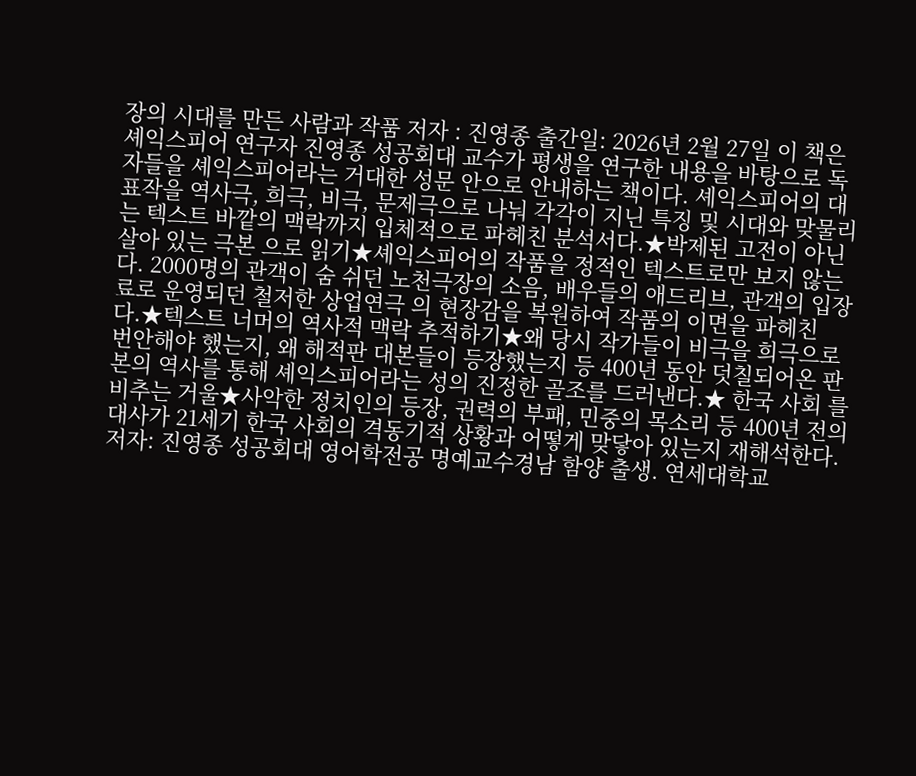장의 시대를 만든 사람과 작품 저자 : 진영종 출간일: 2026년 2월 27일 이 책은 셰익스피어 연구자 진영종 성공회대 교수가 평생을 연구한 내용을 바탕으로 독자들을 셰익스피어라는 거대한 성문 안으로 안내하는 책이다. 셰익스피어의 대표작을 역사극, 희극, 비극, 문제극으로 나눠 각각이 지닌 특징 및 시대와 맞물리는 텍스트 바깥의 맥락까지 입체적으로 파헤친 분석서다.★박제된 고전이 아닌 살아 있는 극본 으로 읽기★셰익스피어의 작품을 정적인 텍스트로만 보지 않는다. 2000명의 관객이 숨 쉬던 노천극장의 소음, 배우들의 애드리브, 관객의 입장료로 운영되던 철저한 상업연극 의 현장감을 복원하여 작품의 이면을 파헤친다.★텍스트 너머의 역사적 맥락 추적하기★왜 당시 작가들이 비극을 희극으로 번안해야 했는지, 왜 해적판 대본들이 등장했는지 등 400년 동안 덧칠되어온 판본의 역사를 통해 셰익스피어라는 성의 진정한 골조를 드러낸다.★ 한국 사회 를 비추는 거울★사악한 정치인의 등장, 권력의 부패, 민중의 목소리 등 400년 전의 대사가 21세기 한국 사회의 격동기적 상황과 어떻게 맞닿아 있는지 재해석한다.저자: 진영종 성공회대 영어학전공 명예교수경남 함양 출생. 연세대학교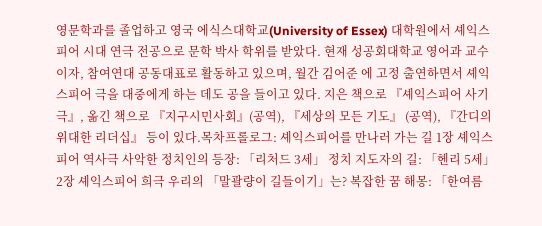영문학과를 졸업하고 영국 에식스대학교(University of Essex) 대학원에서 셰익스피어 시대 연극 전공으로 문학 박사 학위를 받았다. 현재 성공회대학교 영어과 교수이자, 참여연대 공동대표로 활동하고 있으며, 월간 김어준 에 고정 출연하면서 셰익스피어 극을 대중에게 하는 데도 공을 들이고 있다. 지은 책으로 『셰익스피어 사기극』, 옮긴 책으로 『지구시민사회』(공역), 『세상의 모든 기도』 (공역), 『간디의 위대한 리더십』 등이 있다.목차프롤로그: 셰익스피어를 만나러 가는 길 1장 셰익스피어 역사극 사악한 정치인의 등장: 「리처드 3세」 정치 지도자의 길: 「헨리 5세」 2장 셰익스피어 희극 우리의 「말괄량이 길들이기」는? 복잡한 꿈 해몽: 「한여름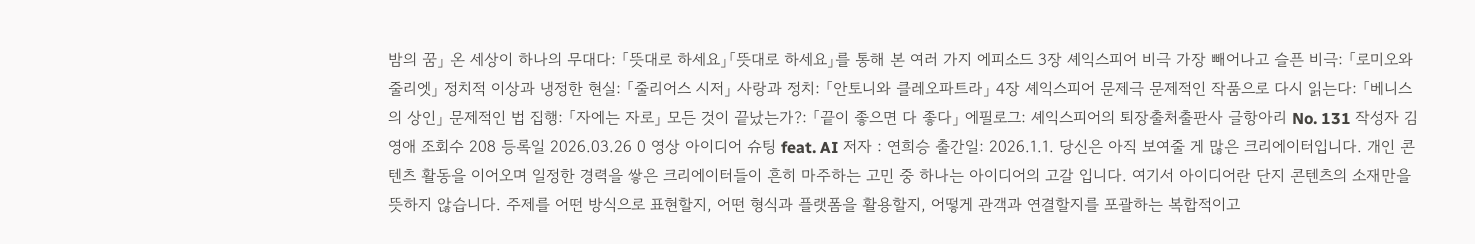밤의 꿈」 온 세상이 하나의 무대다: 「뜻대로 하세요」「뜻대로 하세요」를 통해 본 여러 가지 에피소드 3장 셰익스피어 비극 가장 빼어나고 슬픈 비극: 「로미오와 줄리엣」 정치적 이상과 냉정한 현실: 「줄리어스 시저」 사랑과 정치: 「안토니와 클레오파트라」 4장 셰익스피어 문제극 문제적인 작품으로 다시 읽는다: 「베니스의 상인」 문제적인 법 집행: 「자에는 자로」 모든 것이 끝났는가?: 「끝이 좋으면 다 좋다」 에필로그: 셰익스피어의 퇴장출처출판사 글항아리 No. 131 작성자 김영애 조회수 208 등록일 2026.03.26 0 영상 아이디어 슈팅 feat. AI 저자 : 연희승 출간일: 2026.1.1. 당신은 아직 보여줄 게 많은 크리에이터입니다. 개인 콘텐츠 활동을 이어오며 일정한 경력을 쌓은 크리에이터들이 흔히 마주하는 고민 중 하나는 아이디어의 고갈 입니다. 여기서 아이디어란 단지 콘텐츠의 소재만을 뜻하지 않습니다. 주제를 어떤 방식으로 표현할지, 어떤 형식과 플랫폼을 활용할지, 어떻게 관객과 연결할지를 포괄하는 복합적이고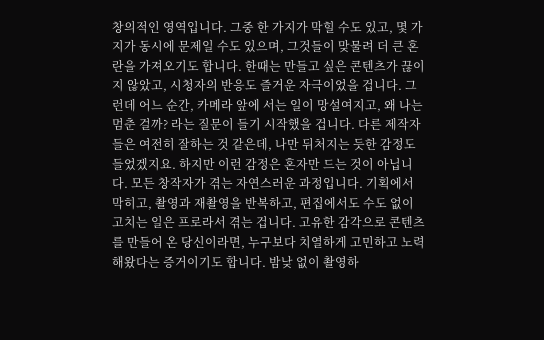창의적인 영역입니다. 그중 한 가지가 막힐 수도 있고, 몇 가지가 동시에 문제일 수도 있으며, 그것들이 맞물려 더 큰 혼란을 가져오기도 합니다. 한때는 만들고 싶은 콘텐츠가 끊이지 않았고, 시청자의 반응도 즐거운 자극이었을 겁니다. 그런데 어느 순간, 카메라 앞에 서는 일이 망설여지고, 왜 나는 멈춘 걸까? 라는 질문이 들기 시작했을 겁니다. 다른 제작자들은 여전히 잘하는 것 같은데, 나만 뒤처지는 듯한 감정도 들었겠지요. 하지만 이런 감정은 혼자만 드는 것이 아닙니다. 모든 창작자가 겪는 자연스러운 과정입니다. 기획에서 막히고, 촬영과 재촬영을 반복하고, 편집에서도 수도 없이 고치는 일은 프로라서 겪는 겁니다. 고유한 감각으로 콘텐츠를 만들어 온 당신이라면, 누구보다 치열하게 고민하고 노력해왔다는 증거이기도 합니다. 밤낮 없이 촬영하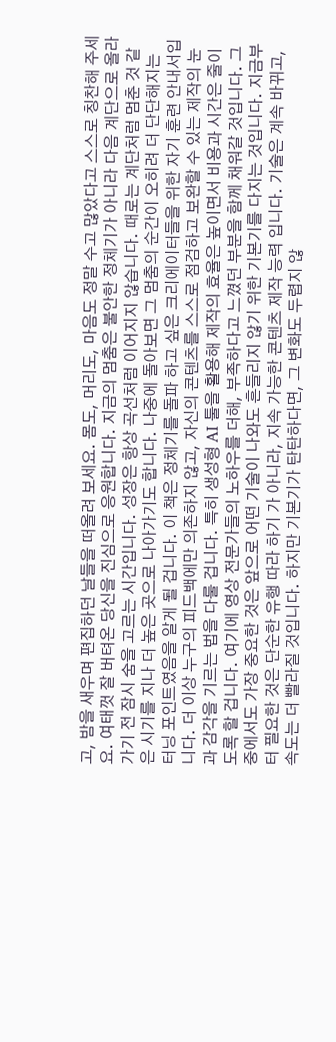고, 밤을 새우며 편집하던 날들을 떠올려 보세요. 몸도, 머리도, 마음도 정말 수고 많았다고 스스로 칭찬해 주세요. 여태껏 잘 버텨온 당신을 진심으로 응원합니다. 지금의 멈춤은 불안한 정체기가 아니라 다음 계단으로 올라가기 전 잠시 숨을 고르는 시간입니다. 성장은 항상 곡선처럼 이어지지 않습니다. 때로는 계단처럼 멈춘 것 같은 시기를 지나 더 높은 곳으로 나아가기도 합니다. 나중에 돌아보면 그 멈춤의 순간이 오히려 더 단단해지는 터닝 포인트였음을 알게 될 겁니다. 이 책은 정체기를 돌파 하고 싶은 크리에이터들을 위한 자기 훈련 안내서입니다. 더 이상 누구의 피드백에만 의존하지 않고, 자신의 콘텐츠를 스스로 점검하고 보완할 수 있는 제작의 눈과 감각을 기르는 법을 다룰 겁니다. 특히 생성형 AI 툴을 활용해 제작의 효율은 높이면서 비용과 시간은 줄이도록 할 겁니다. 여기에 영상 전문가들의 노하우를 더해, 부족하다고 느꼈던 부분을 함께 채워갈 것입니다. 그중에서도 가장 중요한 것은 앞으로 어떤 기술이 나와도 흔들리지 않기 위한 기본기를 다지는 것입니다. 지금부터 필요한 것은 단순한 유행 따라 하기 가 아니라, 지속 가능한 콘텐츠 제작 능력 입니다. 기술은 계속 바뀌고, 속도는 더 빨라질 것입니다. 하지만 기본기가 탄탄하다면, 그 변화도 두렵지 않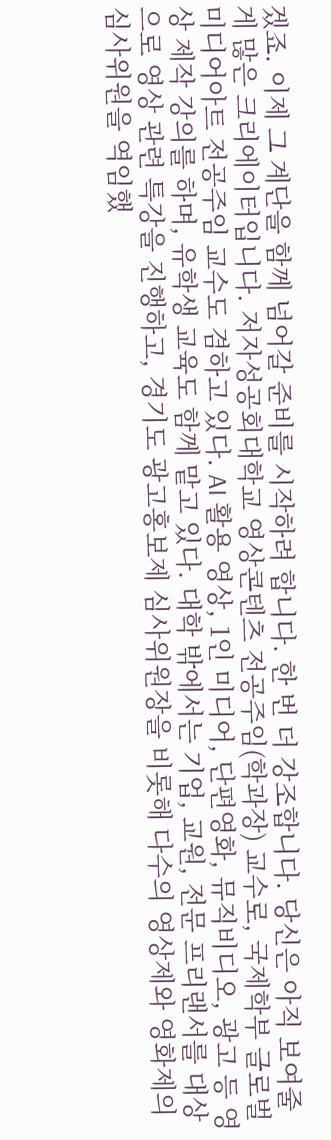겠죠. 이제 그 계단을 함께 넘어갈 준비를 시작하려 합니다. 한 번 더 강조합니다. 당신은 아직 보여줄 게 많은 크리에이터입니다. 저자성공회대학교 영상콘텐츠 전공주임(학과장) 교수로, 국제학부 글로벌미디어아트 전공주임 교수도 겸하고 있다. AI 활용 영상, 1인 미디어, 단편영화, 뮤직비디오, 광고 등 영상 제작 강의를 하며, 유학생 교육도 함께 맡고 있다. 대학 밖에서는 기업, 교원, 전문 프리랜서를 대상으로 영상 관련 특강을 진행하고, 경기도 광고홍보제 심사위원장을 비롯해 다수의 영상제와 영화제의 심사위원을 역임했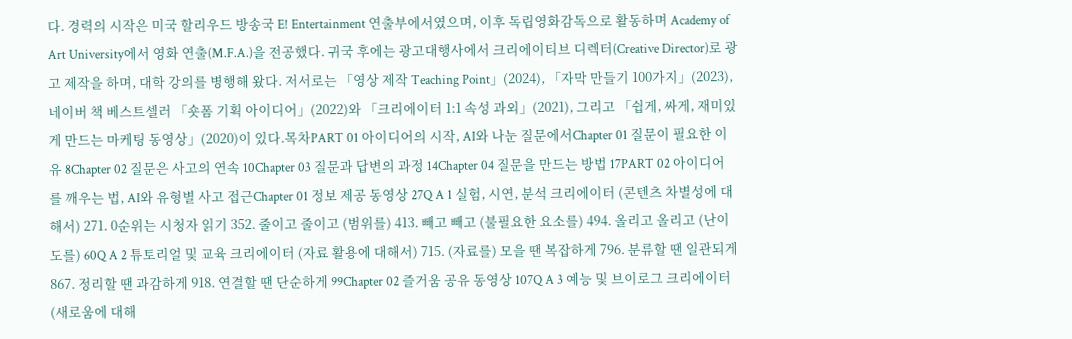다. 경력의 시작은 미국 할리우드 방송국 E! Entertainment 연출부에서였으며, 이후 독립영화감독으로 활동하며 Academy of Art University에서 영화 연출(M.F.A.)을 전공했다. 귀국 후에는 광고대행사에서 크리에이티브 디렉터(Creative Director)로 광고 제작을 하며, 대학 강의를 병행해 왔다. 저서로는 「영상 제작 Teaching Point」(2024), 「자막 만들기 100가지」(2023), 네이버 책 베스트셀러 「숏폼 기획 아이디어」(2022)와 「크리에이터 1:1 속성 과외」(2021), 그리고 「쉽게, 싸게, 재미있게 만드는 마케팅 동영상」(2020)이 있다.목차PART 01 아이디어의 시작, AI와 나눈 질문에서Chapter 01 질문이 필요한 이유 8Chapter 02 질문은 사고의 연속 10Chapter 03 질문과 답변의 과정 14Chapter 04 질문을 만드는 방법 17PART 02 아이디어를 깨우는 법, AI와 유형별 사고 접근Chapter 01 정보 제공 동영상 27Q A 1 실험, 시연, 분석 크리에이터 (콘텐츠 차별성에 대해서) 271. 0순위는 시청자 읽기 352. 줄이고 줄이고 (범위를) 413. 빼고 빼고 (불필요한 요소를) 494. 올리고 올리고 (난이도를) 60Q A 2 튜토리얼 및 교육 크리에이터 (자료 활용에 대해서) 715. (자료를) 모을 땐 복잡하게 796. 분류할 땐 일관되게 867. 정리할 땐 과감하게 918. 연결할 땐 단순하게 99Chapter 02 즐거움 공유 동영상 107Q A 3 예능 및 브이로그 크리에이터 (새로움에 대해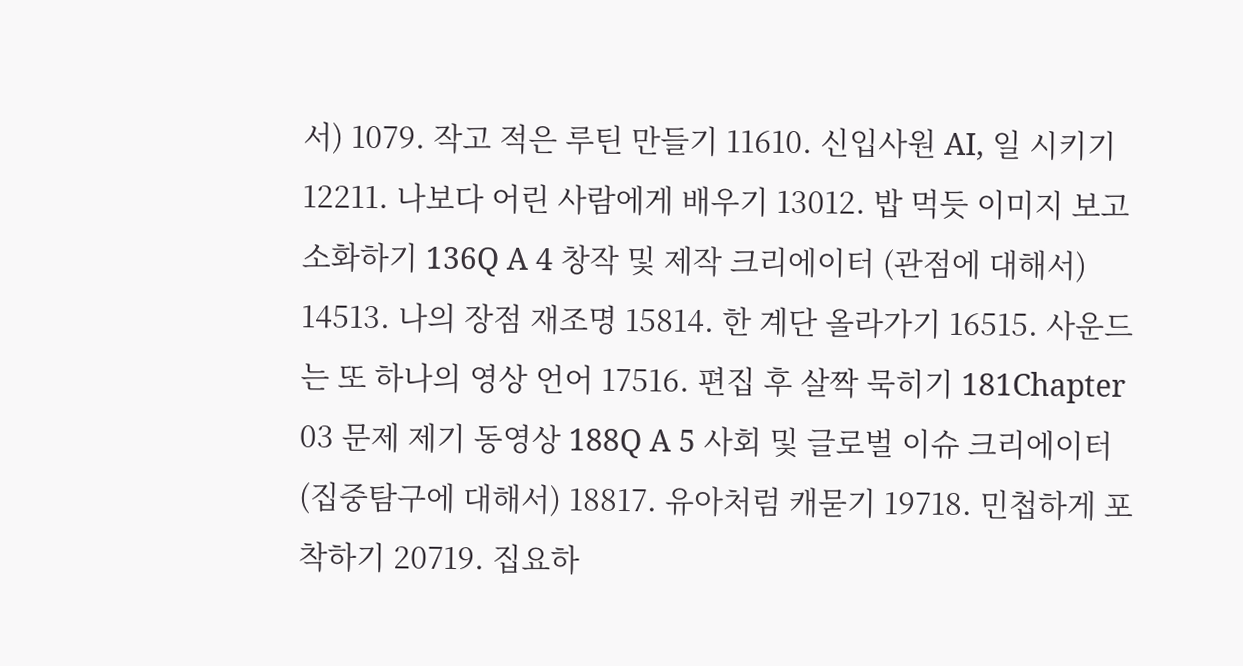서) 1079. 작고 적은 루틴 만들기 11610. 신입사원 AI, 일 시키기 12211. 나보다 어린 사람에게 배우기 13012. 밥 먹듯 이미지 보고 소화하기 136Q A 4 창작 및 제작 크리에이터 (관점에 대해서) 14513. 나의 장점 재조명 15814. 한 계단 올라가기 16515. 사운드는 또 하나의 영상 언어 17516. 편집 후 살짝 묵히기 181Chapter 03 문제 제기 동영상 188Q A 5 사회 및 글로벌 이슈 크리에이터 (집중탐구에 대해서) 18817. 유아처럼 캐묻기 19718. 민첩하게 포착하기 20719. 집요하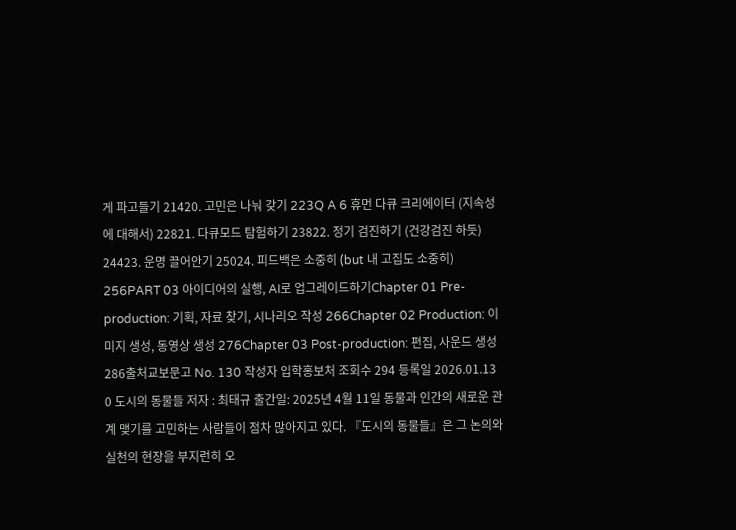게 파고들기 21420. 고민은 나눠 갖기 223Q A 6 휴먼 다큐 크리에이터 (지속성에 대해서) 22821. 다큐모드 탐험하기 23822. 정기 검진하기 (건강검진 하듯) 24423. 운명 끌어안기 25024. 피드백은 소중히 (but 내 고집도 소중히) 256PART 03 아이디어의 실행, AI로 업그레이드하기Chapter 01 Pre-production: 기획, 자료 찾기, 시나리오 작성 266Chapter 02 Production: 이미지 생성, 동영상 생성 276Chapter 03 Post-production: 편집, 사운드 생성 286출처교보문고 No. 130 작성자 입학홍보처 조회수 294 등록일 2026.01.13 0 도시의 동물들 저자 : 최태규 출간일: 2025년 4월 11일 동물과 인간의 새로운 관계 맺기를 고민하는 사람들이 점차 많아지고 있다. 『도시의 동물들』은 그 논의와 실천의 현장을 부지런히 오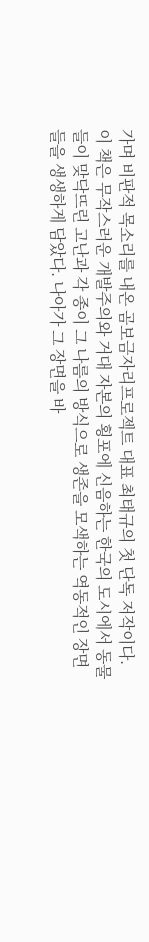가며 비판적 목소리를 내온 곰보금자리프로젝트 대표 최태규의 첫 단독 저작이다. 이 책은 무작스러운 개발주의와 거대 자본의 횡포에 신음하는 한국의 도시에서 동물들이 맞닥뜨린 고난과 각 종이 그 나름의 방식으로 생존을 모색하는 역동적인 장면들을 생생하게 담았다. 나아가 그 장면을 바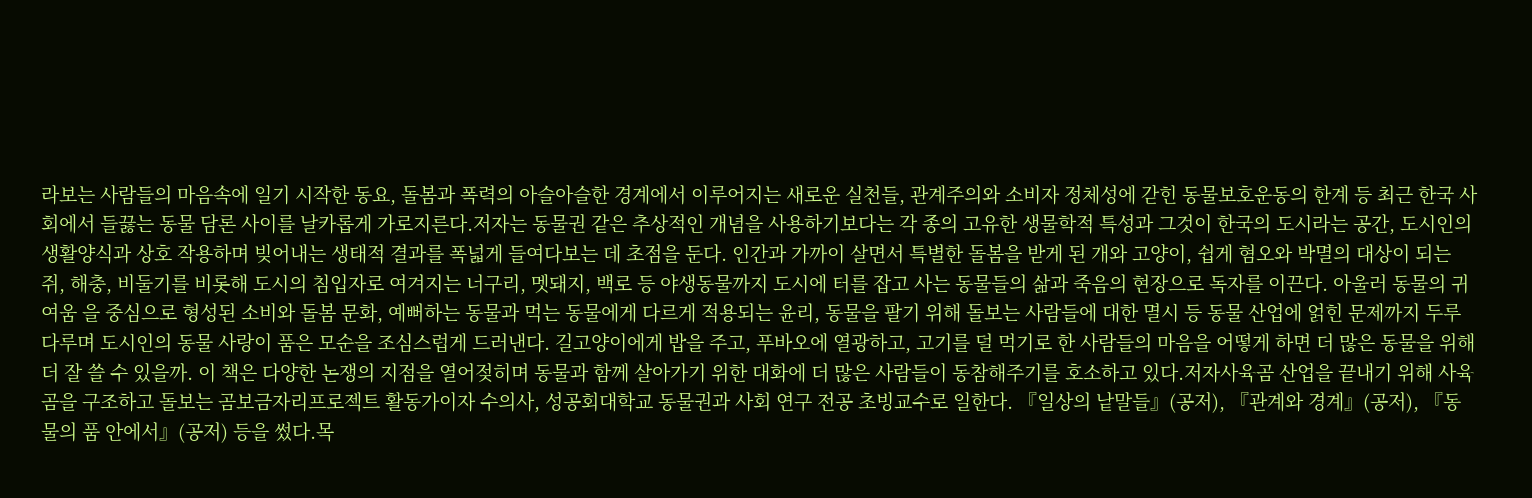라보는 사람들의 마음속에 일기 시작한 동요, 돌봄과 폭력의 아슬아슬한 경계에서 이루어지는 새로운 실천들, 관계주의와 소비자 정체성에 갇힌 동물보호운동의 한계 등 최근 한국 사회에서 들끓는 동물 담론 사이를 날카롭게 가로지른다.저자는 동물권 같은 추상적인 개념을 사용하기보다는 각 종의 고유한 생물학적 특성과 그것이 한국의 도시라는 공간, 도시인의 생활양식과 상호 작용하며 빚어내는 생태적 결과를 폭넓게 들여다보는 데 초점을 둔다. 인간과 가까이 살면서 특별한 돌봄을 받게 된 개와 고양이, 쉽게 혐오와 박멸의 대상이 되는 쥐, 해충, 비둘기를 비롯해 도시의 침입자로 여겨지는 너구리, 멧돼지, 백로 등 야생동물까지 도시에 터를 잡고 사는 동물들의 삶과 죽음의 현장으로 독자를 이끈다. 아울러 동물의 귀여움 을 중심으로 형성된 소비와 돌봄 문화, 예뻐하는 동물과 먹는 동물에게 다르게 적용되는 윤리, 동물을 팔기 위해 돌보는 사람들에 대한 멸시 등 동물 산업에 얽힌 문제까지 두루 다루며 도시인의 동물 사랑이 품은 모순을 조심스럽게 드러낸다. 길고양이에게 밥을 주고, 푸바오에 열광하고, 고기를 덜 먹기로 한 사람들의 마음을 어떻게 하면 더 많은 동물을 위해 더 잘 쓸 수 있을까. 이 책은 다양한 논쟁의 지점을 열어젖히며 동물과 함께 살아가기 위한 대화에 더 많은 사람들이 동참해주기를 호소하고 있다.저자사육곰 산업을 끝내기 위해 사육곰을 구조하고 돌보는 곰보금자리프로젝트 활동가이자 수의사, 성공회대학교 동물권과 사회 연구 전공 초빙교수로 일한다. 『일상의 낱말들』(공저), 『관계와 경계』(공저), 『동물의 품 안에서』(공저) 등을 썼다.목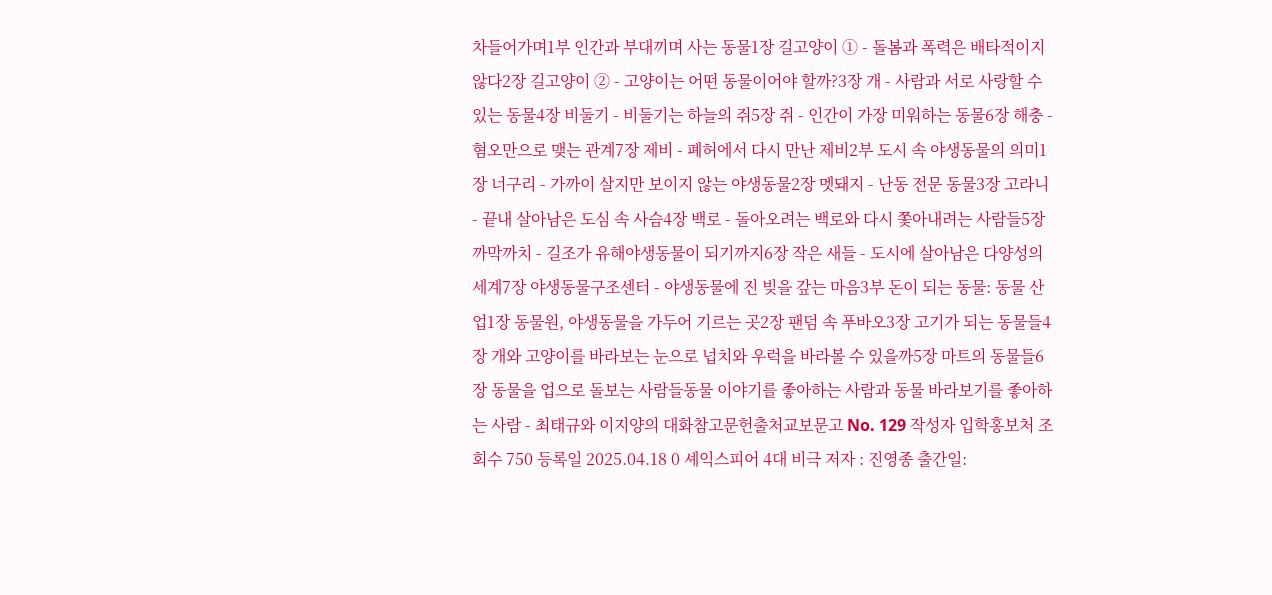차들어가며1부 인간과 부대끼며 사는 동물1장 길고양이 ① - 돌봄과 폭력은 배타적이지 않다2장 길고양이 ② - 고양이는 어떤 동물이어야 할까?3장 개 - 사람과 서로 사랑할 수 있는 동물4장 비둘기 - 비둘기는 하늘의 쥐5장 쥐 - 인간이 가장 미워하는 동물6장 해충 - 혐오만으로 맺는 관계7장 제비 - 폐허에서 다시 만난 제비2부 도시 속 야생동물의 의미1장 너구리 - 가까이 살지만 보이지 않는 야생동물2장 멧돼지 - 난동 전문 동물3장 고라니 - 끝내 살아남은 도심 속 사슴4장 백로 - 돌아오려는 백로와 다시 쫓아내려는 사람들5장 까막까치 - 길조가 유해야생동물이 되기까지6장 작은 새들 - 도시에 살아남은 다양성의 세계7장 야생동물구조센터 - 야생동물에 진 빚을 갚는 마음3부 돈이 되는 동물: 동물 산업1장 동물원, 야생동물을 가두어 기르는 곳2장 팬덤 속 푸바오3장 고기가 되는 동물들4장 개와 고양이를 바라보는 눈으로 넙치와 우럭을 바라볼 수 있을까5장 마트의 동물들6장 동물을 업으로 돌보는 사람들동물 이야기를 좋아하는 사람과 동물 바라보기를 좋아하는 사람 - 최태규와 이지양의 대화참고문헌출처교보문고 No. 129 작성자 입학홍보처 조회수 750 등록일 2025.04.18 0 셰익스피어 4대 비극 저자 : 진영종 출간일: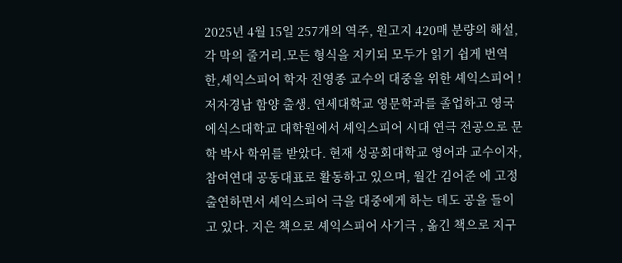2025년 4월 15일 257개의 역주, 원고지 420매 분량의 해설, 각 막의 줄거리.모든 형식을 지키되 모두가 읽기 쉽게 번역한,셰익스피어 학자 진영종 교수의 대중을 위한 셰익스피어 !저자경남 함양 출생. 연세대학교 영문학과를 졸업하고 영국 에식스대학교 대학원에서 셰익스피어 시대 연극 전공으로 문학 박사 학위를 받았다. 현재 성공회대학교 영어과 교수이자, 참여연대 공동대표로 활동하고 있으며, 월간 김어준 에 고정 출연하면서 셰익스피어 극을 대중에게 하는 데도 공을 들이고 있다. 지은 책으로 셰익스피어 사기극 , 옮긴 책으로 지구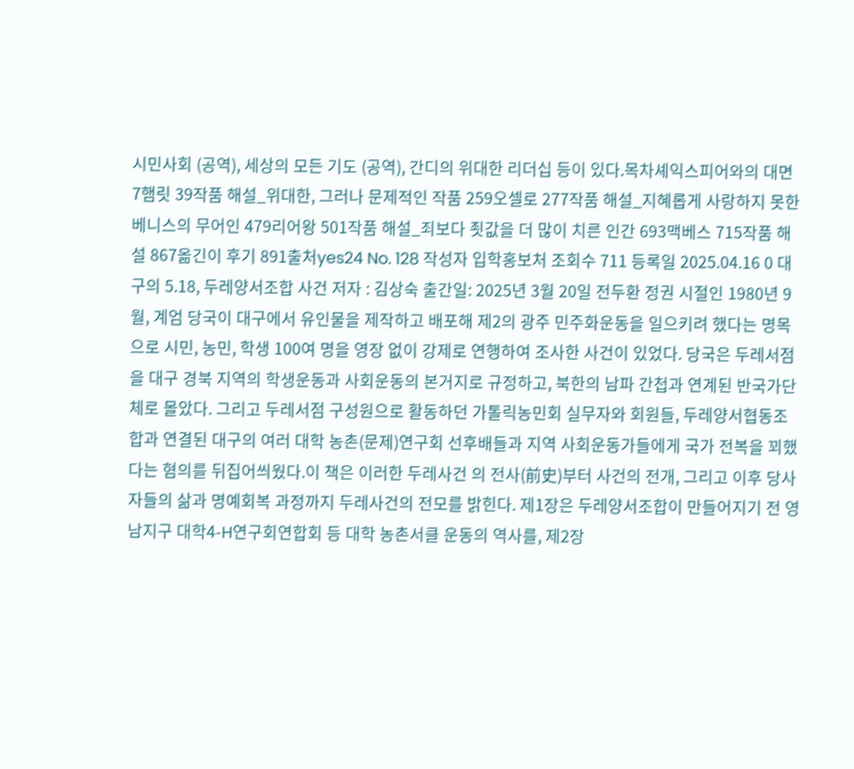시민사회 (공역), 세상의 모든 기도 (공역), 간디의 위대한 리더십 등이 있다.목차셰익스피어와의 대면 7햄릿 39작품 해설_위대한, 그러나 문제적인 작품 259오셀로 277작품 해설_지혜롭게 사랑하지 못한 베니스의 무어인 479리어왕 501작품 해설_죄보다 죗값을 더 많이 치른 인간 693맥베스 715작품 해설 867옮긴이 후기 891출처yes24 No. 128 작성자 입학홍보처 조회수 711 등록일 2025.04.16 0 대구의 5.18, 두레양서조합 사건 저자 : 김상숙 출간일: 2025년 3월 20일 전두환 정권 시절인 1980년 9월, 계엄 당국이 대구에서 유인물을 제작하고 배포해 제2의 광주 민주화운동을 일으키려 했다는 명목으로 시민, 농민, 학생 100여 명을 영장 없이 강제로 연행하여 조사한 사건이 있었다. 당국은 두레서점을 대구 경북 지역의 학생운동과 사회운동의 본거지로 규정하고, 북한의 남파 간첩과 연계된 반국가단체로 몰았다. 그리고 두레서점 구성원으로 활동하던 가톨릭농민회 실무자와 회원들, 두레양서협동조합과 연결된 대구의 여러 대학 농촌(문제)연구회 선후배들과 지역 사회운동가들에게 국가 전복을 꾀했다는 혐의를 뒤집어씌웠다.이 책은 이러한 두레사건 의 전사(前史)부터 사건의 전개, 그리고 이후 당사자들의 삶과 명예회복 과정까지 두레사건의 전모를 밝힌다. 제1장은 두레양서조합이 만들어지기 전 영남지구 대학4-H연구회연합회 등 대학 농촌서클 운동의 역사를, 제2장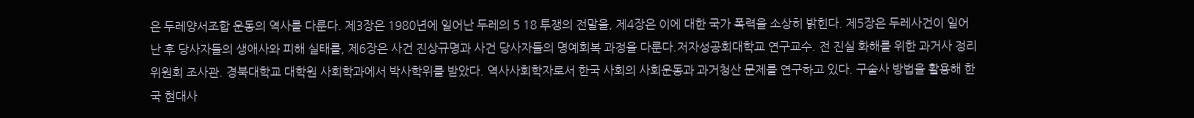은 두레양서조합 운동의 역사를 다룬다. 제3장은 1980년에 일어난 두레의 5 18 투쟁의 전말을, 제4장은 이에 대한 국가 폭력을 소상히 밝힌다. 제5장은 두레사건이 일어난 후 당사자들의 생애사와 피해 실태를, 제6장은 사건 진상규명과 사건 당사자들의 명예회복 과정을 다룬다.저자성공회대학교 연구교수. 전 진실 화해를 위한 과거사 정리위원회 조사관. 경북대학교 대학원 사회학과에서 박사학위를 받았다. 역사사회학자로서 한국 사회의 사회운동과 과거청산 문제를 연구하고 있다. 구술사 방법을 활용해 한국 현대사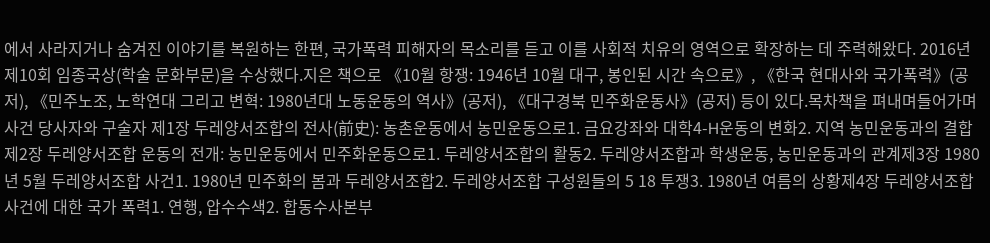에서 사라지거나 숨겨진 이야기를 복원하는 한편, 국가폭력 피해자의 목소리를 듣고 이를 사회적 치유의 영역으로 확장하는 데 주력해왔다. 2016년 제10회 임종국상(학술 문화부문)을 수상했다.지은 책으로 《10월 항쟁: 1946년 10월 대구, 봉인된 시간 속으로》, 《한국 현대사와 국가폭력》(공저), 《민주노조, 노학연대 그리고 변혁: 1980년대 노동운동의 역사》(공저), 《대구경북 민주화운동사》(공저) 등이 있다.목차책을 펴내며들어가며사건 당사자와 구술자 제1장 두레양서조합의 전사(前史): 농촌운동에서 농민운동으로1. 금요강좌와 대학4-H운동의 변화2. 지역 농민운동과의 결합제2장 두레양서조합 운동의 전개: 농민운동에서 민주화운동으로1. 두레양서조합의 활동2. 두레양서조합과 학생운동, 농민운동과의 관계제3장 1980년 5월 두레양서조합 사건1. 1980년 민주화의 봄과 두레양서조합2. 두레양서조합 구성원들의 5 18 투쟁3. 1980년 여름의 상황제4장 두레양서조합 사건에 대한 국가 폭력1. 연행, 압수수색2. 합동수사본부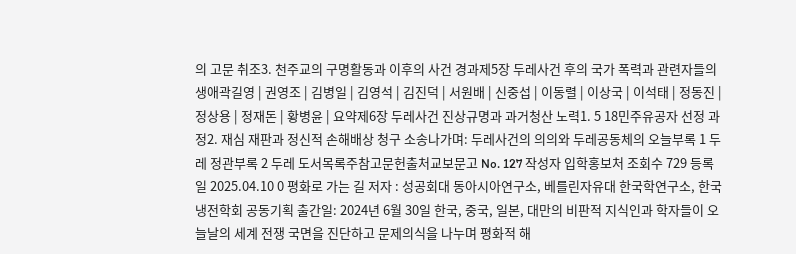의 고문 취조3. 천주교의 구명활동과 이후의 사건 경과제5장 두레사건 후의 국가 폭력과 관련자들의 생애곽길영 | 권영조 | 김병일 | 김영석 | 김진덕 | 서원배 | 신중섭 | 이동렬 | 이상국 | 이석태 | 정동진 | 정상용 | 정재돈 | 황병윤 | 요약제6장 두레사건 진상규명과 과거청산 노력1. 5 18민주유공자 선정 과정2. 재심 재판과 정신적 손해배상 청구 소송나가며: 두레사건의 의의와 두레공동체의 오늘부록 1 두레 정관부록 2 두레 도서목록주참고문헌출처교보문고 No. 127 작성자 입학홍보처 조회수 729 등록일 2025.04.10 0 평화로 가는 길 저자 : 성공회대 동아시아연구소, 베를린자유대 한국학연구소, 한국냉전학회 공동기획 출간일: 2024년 6월 30일 한국, 중국, 일본, 대만의 비판적 지식인과 학자들이 오늘날의 세계 전쟁 국면을 진단하고 문제의식을 나누며 평화적 해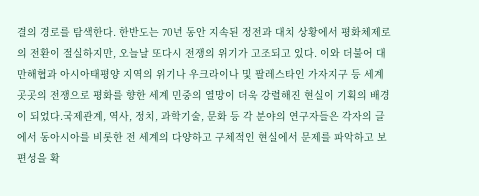결의 경로를 탐색한다. 한반도는 70년 동안 지속된 정전과 대치 상황에서 평화체제로의 전환이 절실하지만, 오늘날 또다시 전쟁의 위기가 고조되고 있다. 이와 더불어 대만해협과 아시아태평양 지역의 위기나 우크라이나 및 팔레스타인 가자지구 등 세계 곳곳의 전쟁으로 평화를 향한 세계 민중의 열망이 더욱 강렬해진 현실이 기획의 배경이 되었다.국제관계, 역사, 정치, 과학기술, 문화 등 각 분야의 연구자들은 각자의 글에서 동아시아를 비롯한 전 세계의 다양하고 구체적인 현실에서 문제를 파악하고 보편성을 확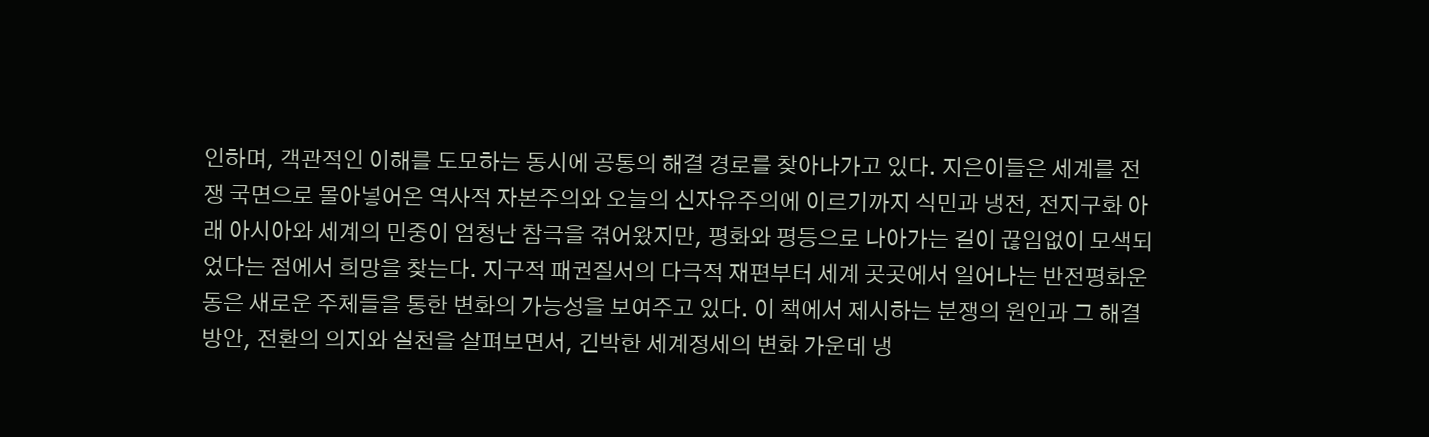인하며, 객관적인 이해를 도모하는 동시에 공통의 해결 경로를 찾아나가고 있다. 지은이들은 세계를 전쟁 국면으로 몰아넣어온 역사적 자본주의와 오늘의 신자유주의에 이르기까지 식민과 냉전, 전지구화 아래 아시아와 세계의 민중이 엄청난 참극을 겪어왔지만, 평화와 평등으로 나아가는 길이 끊임없이 모색되었다는 점에서 희망을 찾는다. 지구적 패권질서의 다극적 재편부터 세계 곳곳에서 일어나는 반전평화운동은 새로운 주체들을 통한 변화의 가능성을 보여주고 있다. 이 책에서 제시하는 분쟁의 원인과 그 해결 방안, 전환의 의지와 실천을 살펴보면서, 긴박한 세계정세의 변화 가운데 냉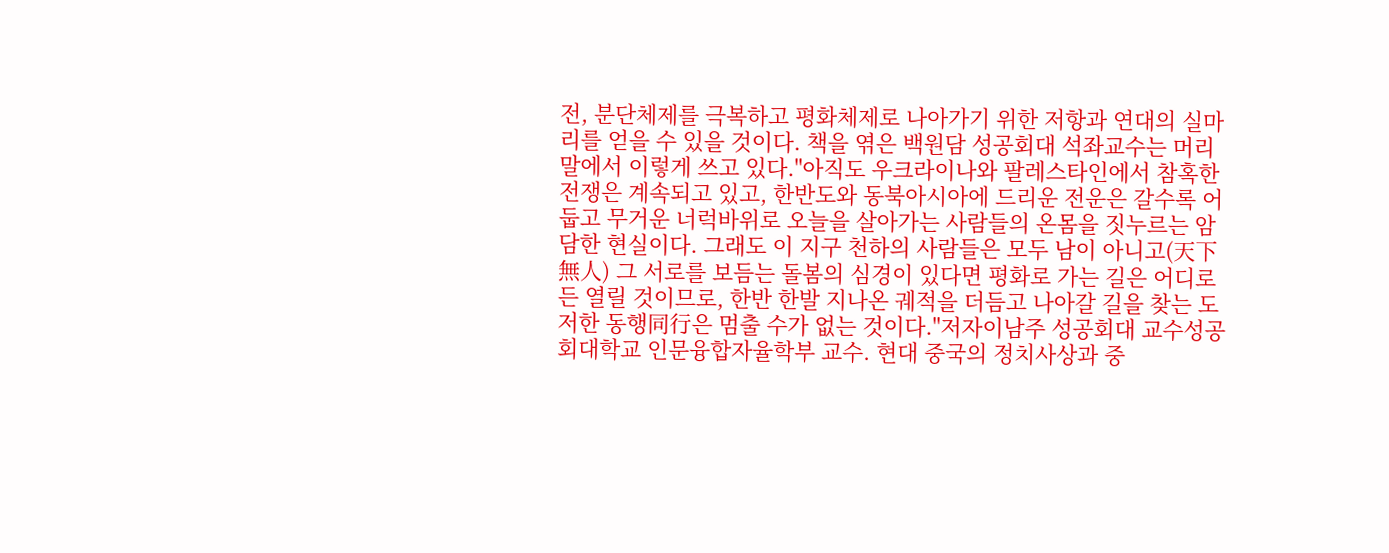전, 분단체제를 극복하고 평화체제로 나아가기 위한 저항과 연대의 실마리를 얻을 수 있을 것이다. 책을 엮은 백원담 성공회대 석좌교수는 머리말에서 이렇게 쓰고 있다."아직도 우크라이나와 팔레스타인에서 참혹한 전쟁은 계속되고 있고, 한반도와 동북아시아에 드리운 전운은 갈수록 어둡고 무거운 너럭바위로 오늘을 살아가는 사람들의 온몸을 짓누르는 암담한 현실이다. 그래도 이 지구 천하의 사람들은 모두 남이 아니고(天下無人) 그 서로를 보듬는 돌봄의 심경이 있다면 평화로 가는 길은 어디로든 열릴 것이므로, 한반 한발 지나온 궤적을 더듬고 나아갈 길을 찾는 도저한 동행同行은 멈출 수가 없는 것이다."저자이남주 성공회대 교수성공회대학교 인문융합자율학부 교수. 현대 중국의 정치사상과 중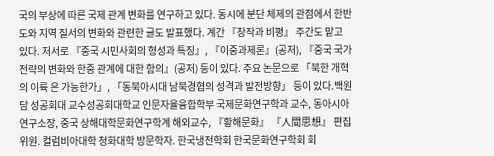국의 부상에 따른 국제 관계 변화를 연구하고 있다. 동시에 분단 체제의 관점에서 한반도와 지역 질서의 변화와 관련한 글도 발표했다. 계간 『창작과 비평』 주간도 맡고 있다. 저서로 『중국 시민사회의 형성과 특징』, 『이중과제론』(공저), 『중국 국가전략의 변화와 한중 관계에 대한 함의』(공저) 등이 있다. 주요 논문으로 「북한 개혁의 이륙 은 가능한가」, 「동북아시대 남북경협의 성격과 발전방향」 등이 있다.백원담 성공회대 교수성공회대학교 인문자율융합학부 국제문화연구학과 교수, 동아시아연구소장, 중국 상해대학문화연구학계 해외교수, 『황해문화』 『人間思想』 편집위원. 컬럼비아대학 청화대학 방문학자. 한국냉전학회 한국문화연구학회 회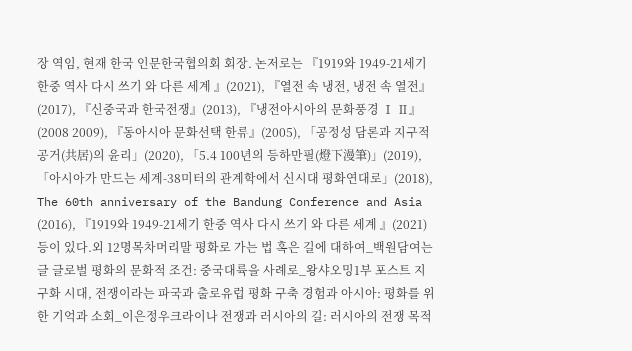장 역임, 현재 한국 인문한국협의회 회장. 논저로는 『1919와 1949-21세기 한중 역사 다시 쓰기 와 다른 세계 』(2021), 『열전 속 냉전, 냉전 속 열전』(2017), 『신중국과 한국전쟁』(2013), 『냉전아시아의 문화풍경 Ⅰ Ⅱ』(2008 2009), 『동아시아 문화선택 한류』(2005), 「공정성 담론과 지구적 공거(共居)의 윤리」(2020), 「5.4 100년의 등하만필(燈下漫筆)」(2019), 「아시아가 만드는 세계-38미터의 관계학에서 신시대 평화연대로」(2018), The 60th anniversary of the Bandung Conference and Asia (2016), 『1919와 1949-21세기 한중 역사 다시 쓰기 와 다른 세계 』(2021) 등이 있다.외 12명목차머리말 평화로 가는 법 혹은 길에 대하여_백원담여는 글 글로벌 평화의 문화적 조건: 중국대륙을 사례로_왕샤오밍1부 포스트 지구화 시대, 전쟁이라는 파국과 출로유럽 평화 구축 경험과 아시아: 평화를 위한 기억과 소회_이은정우크라이나 전쟁과 러시아의 길: 러시아의 전쟁 목적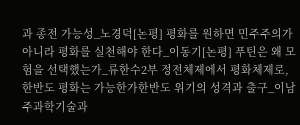과 종전 가능성_노경덕[논평] 평화를 원하면 민주주의가 아니라 평화를 실천해야 한다_이동기[논평] 푸틴은 왜 모험을 선택했는가_류한수2부 정전체제에서 평화체제로, 한반도 평화는 가능한가한반도 위기의 성격과 출구_이남주과학기술과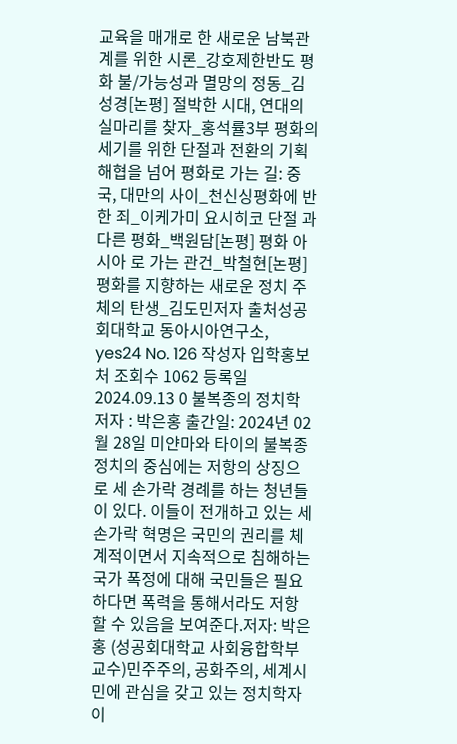교육을 매개로 한 새로운 남북관계를 위한 시론_강호제한반도 평화 불/가능성과 멸망의 정동_김성경[논평] 절박한 시대, 연대의 실마리를 찾자_홍석률3부 평화의 세기를 위한 단절과 전환의 기획해협을 넘어 평화로 가는 길: 중국, 대만의 사이_천신싱평화에 반한 죄_이케가미 요시히코 단절 과 다른 평화_백원담[논평] 평화 아시아 로 가는 관건_박철현[논평] 평화를 지향하는 새로운 정치 주체의 탄생_김도민저자 출처성공회대학교 동아시아연구소, yes24 No. 126 작성자 입학홍보처 조회수 1062 등록일 2024.09.13 0 불복종의 정치학 저자 : 박은홍 출간일: 2024년 02월 28일 미얀마와 타이의 불복종 정치의 중심에는 저항의 상징으로 세 손가락 경례를 하는 청년들이 있다. 이들이 전개하고 있는 세 손가락 혁명은 국민의 권리를 체계적이면서 지속적으로 침해하는 국가 폭정에 대해 국민들은 필요하다면 폭력을 통해서라도 저항할 수 있음을 보여준다.저자: 박은홍 (성공회대학교 사회융합학부 교수)민주주의, 공화주의, 세계시민에 관심을 갖고 있는 정치학자이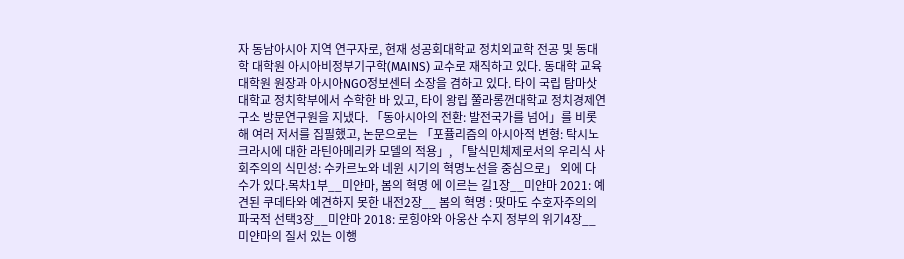자 동남아시아 지역 연구자로, 현재 성공회대학교 정치외교학 전공 및 동대학 대학원 아시아비정부기구학(MAINS) 교수로 재직하고 있다. 동대학 교육대학원 원장과 아시아NGO정보센터 소장을 겸하고 있다. 타이 국립 탐마삿대학교 정치학부에서 수학한 바 있고, 타이 왕립 쭐라롱껀대학교 정치경제연구소 방문연구원을 지냈다. 「동아시아의 전환: 발전국가를 넘어」를 비롯해 여러 저서를 집필했고, 논문으로는 「포퓰리즘의 아시아적 변형: 탁시노크라시에 대한 라틴아메리카 모델의 적용」, 「탈식민체제로서의 우리식 사회주의의 식민성: 수카르노와 네윈 시기의 혁명노선을 중심으로」 외에 다수가 있다.목차1부__미얀마, 봄의 혁명 에 이르는 길1장__미얀마 2021: 예견된 쿠데타와 예견하지 못한 내전2장__ 봄의 혁명 : 땃마도 수호자주의의 파국적 선택3장__미얀마 2018: 로힝야와 아웅산 수지 정부의 위기4장__미얀마의 질서 있는 이행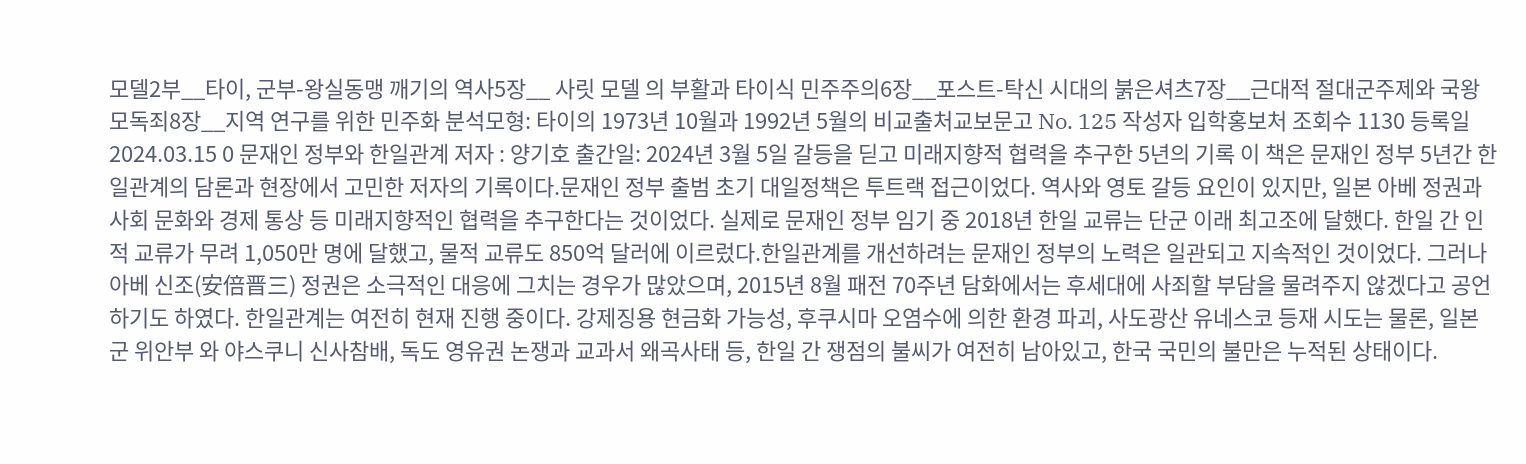모델2부__타이, 군부-왕실동맹 깨기의 역사5장__ 사릿 모델 의 부활과 타이식 민주주의6장__포스트-탁신 시대의 붉은셔츠7장__근대적 절대군주제와 국왕모독죄8장__지역 연구를 위한 민주화 분석모형: 타이의 1973년 10월과 1992년 5월의 비교출처교보문고 No. 125 작성자 입학홍보처 조회수 1130 등록일 2024.03.15 0 문재인 정부와 한일관계 저자 : 양기호 출간일: 2024년 3월 5일 갈등을 딛고 미래지향적 협력을 추구한 5년의 기록 이 책은 문재인 정부 5년간 한일관계의 담론과 현장에서 고민한 저자의 기록이다.문재인 정부 출범 초기 대일정책은 투트랙 접근이었다. 역사와 영토 갈등 요인이 있지만, 일본 아베 정권과 사회 문화와 경제 통상 등 미래지향적인 협력을 추구한다는 것이었다. 실제로 문재인 정부 임기 중 2018년 한일 교류는 단군 이래 최고조에 달했다. 한일 간 인적 교류가 무려 1,050만 명에 달했고, 물적 교류도 850억 달러에 이르렀다.한일관계를 개선하려는 문재인 정부의 노력은 일관되고 지속적인 것이었다. 그러나 아베 신조(安倍晋三) 정권은 소극적인 대응에 그치는 경우가 많았으며, 2015년 8월 패전 70주년 담화에서는 후세대에 사죄할 부담을 물려주지 않겠다고 공언하기도 하였다. 한일관계는 여전히 현재 진행 중이다. 강제징용 현금화 가능성, 후쿠시마 오염수에 의한 환경 파괴, 사도광산 유네스코 등재 시도는 물론, 일본군 위안부 와 야스쿠니 신사참배, 독도 영유권 논쟁과 교과서 왜곡사태 등, 한일 간 쟁점의 불씨가 여전히 남아있고, 한국 국민의 불만은 누적된 상태이다.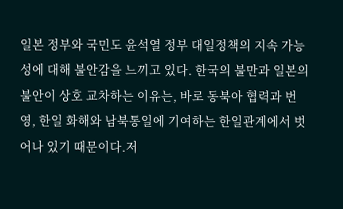일본 정부와 국민도 윤석열 정부 대일정책의 지속 가능성에 대해 불안감을 느끼고 있다. 한국의 불만과 일본의 불안이 상호 교차하는 이유는, 바로 동북아 협력과 번영, 한일 화해와 남북통일에 기여하는 한일관계에서 벗어나 있기 때문이다.저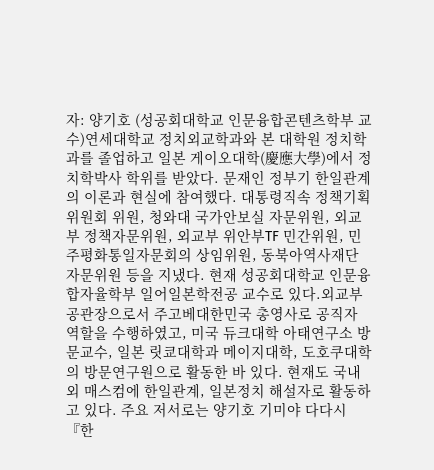자: 양기호 (성공회대학교 인문융합콘텐츠학부 교수)연세대학교 정치외교학과와 본 대학원 정치학과를 졸업하고 일본 게이오대학(慶應大學)에서 정치학박사 학위를 받았다. 문재인 정부기 한일관계의 이론과 현실에 참여했다. 대통령직속 정책기획위원회 위원, 청와대 국가안보실 자문위원, 외교부 정책자문위원, 외교부 위안부TF 민간위원, 민주평화통일자문회의 상임위원, 동북아역사재단 자문위원 등을 지냈다. 현재 성공회대학교 인문융합자율학부 일어일본학전공 교수로 있다.외교부 공관장으로서 주고베대한민국 총영사로 공직자 역할을 수행하였고, 미국 듀크대학 아태연구소 방문교수, 일본 릿쿄대학과 메이지대학, 도호쿠대학의 방문연구원으로 활동한 바 있다. 현재도 국내외 매스컴에 한일관계, 일본정치 해설자로 활동하고 있다. 주요 저서로는 양기호 기미야 다다시 『한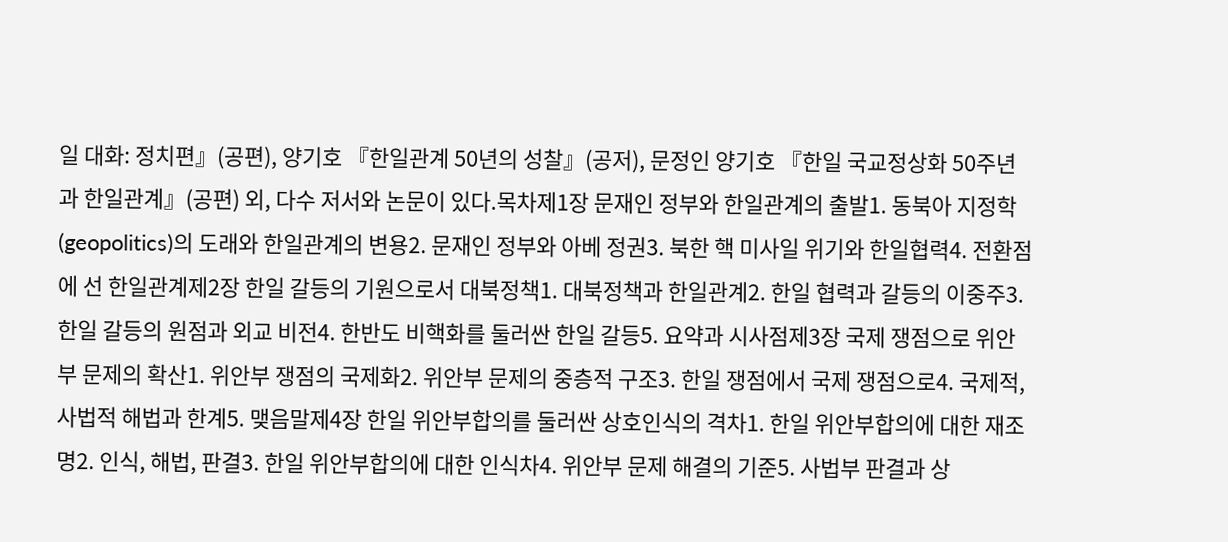일 대화: 정치편』(공편), 양기호 『한일관계 50년의 성찰』(공저), 문정인 양기호 『한일 국교정상화 50주년과 한일관계』(공편) 외, 다수 저서와 논문이 있다.목차제1장 문재인 정부와 한일관계의 출발1. 동북아 지정학(geopolitics)의 도래와 한일관계의 변용2. 문재인 정부와 아베 정권3. 북한 핵 미사일 위기와 한일협력4. 전환점에 선 한일관계제2장 한일 갈등의 기원으로서 대북정책1. 대북정책과 한일관계2. 한일 협력과 갈등의 이중주3. 한일 갈등의 원점과 외교 비전4. 한반도 비핵화를 둘러싼 한일 갈등5. 요약과 시사점제3장 국제 쟁점으로 위안부 문제의 확산1. 위안부 쟁점의 국제화2. 위안부 문제의 중층적 구조3. 한일 쟁점에서 국제 쟁점으로4. 국제적, 사법적 해법과 한계5. 맺음말제4장 한일 위안부합의를 둘러싼 상호인식의 격차1. 한일 위안부합의에 대한 재조명2. 인식, 해법, 판결3. 한일 위안부합의에 대한 인식차4. 위안부 문제 해결의 기준5. 사법부 판결과 상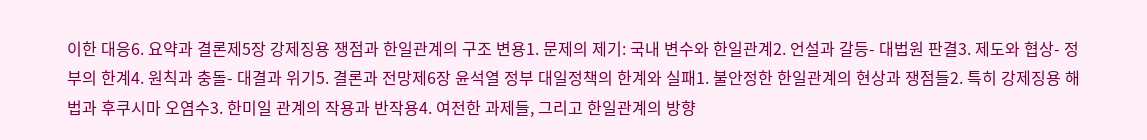이한 대응6. 요약과 결론제5장 강제징용 쟁점과 한일관계의 구조 변용1. 문제의 제기: 국내 변수와 한일관계2. 언설과 갈등- 대법원 판결3. 제도와 협상- 정부의 한계4. 원칙과 충돌- 대결과 위기5. 결론과 전망제6장 윤석열 정부 대일정책의 한계와 실패1. 불안정한 한일관계의 현상과 쟁점들2. 특히 강제징용 해법과 후쿠시마 오염수3. 한미일 관계의 작용과 반작용4. 여전한 과제들, 그리고 한일관계의 방향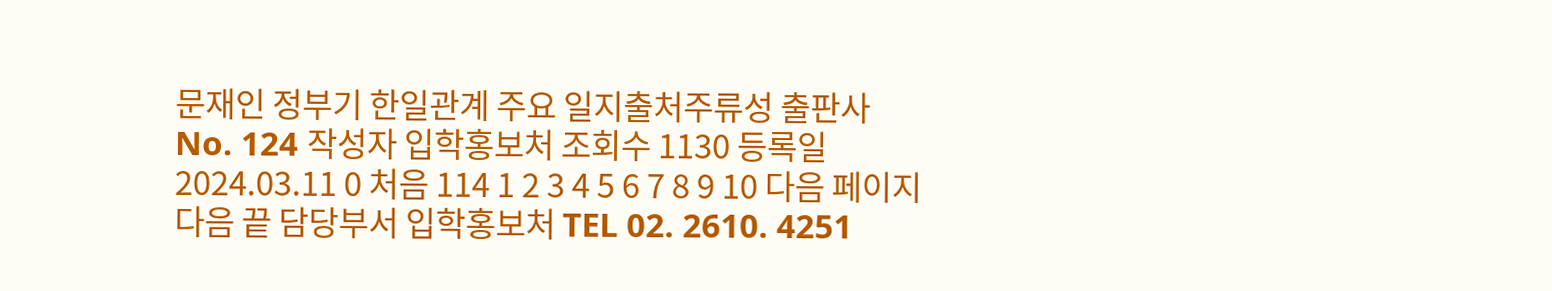문재인 정부기 한일관계 주요 일지출처주류성 출판사 No. 124 작성자 입학홍보처 조회수 1130 등록일 2024.03.11 0 처음 114 1 2 3 4 5 6 7 8 9 10 다음 페이지 다음 끝 담당부서 입학홍보처 TEL 02. 2610. 4251